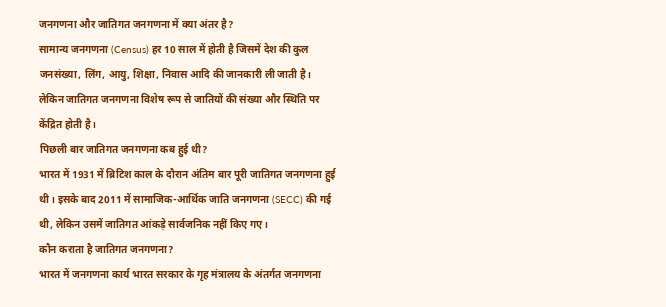जनगणना और जातिगत जनगणना में क्या अंतर है?
सामान्य जनगणना (Census) हर 10 साल में होती है जिसमें देश की कुल जनसंख्या, लिंग, आयु, शिक्षा, निवास आदि की जानकारी ली जाती है। लेकिन जातिगत जनगणना विशेष रूप से जातियों की संख्या और स्थिति पर केंद्रित होती है।
पिछली बार जातिगत जनगणना कब हुई थी?
भारत में 1931 में ब्रिटिश काल के दौरान अंतिम बार पूरी जातिगत जनगणना हुई थी। इसके बाद 2011 में सामाजिक-आर्थिक जाति जनगणना (SECC) की गई थी, लेकिन उसमें जातिगत आंकड़े सार्वजनिक नहीं किए गए।
कौन कराता है जातिगत जनगणना?
भारत में जनगणना कार्य भारत सरकार के गृह मंत्रालय के अंतर्गत जनगणना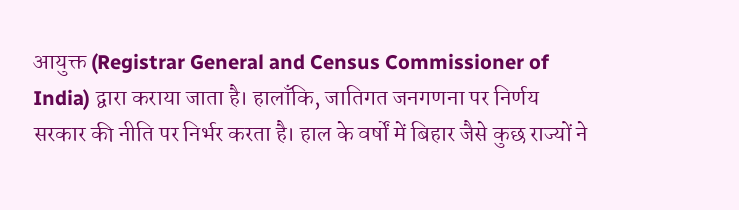आयुक्त (Registrar General and Census Commissioner of India) द्वारा कराया जाता है। हालाँकि, जातिगत जनगणना पर निर्णय सरकार की नीति पर निर्भर करता है। हाल के वर्षों में बिहार जैसे कुछ राज्यों ने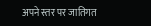अपने स्तर पर जातिगत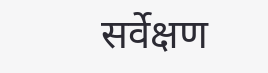सर्वेक्षण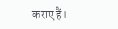कराए हैं।